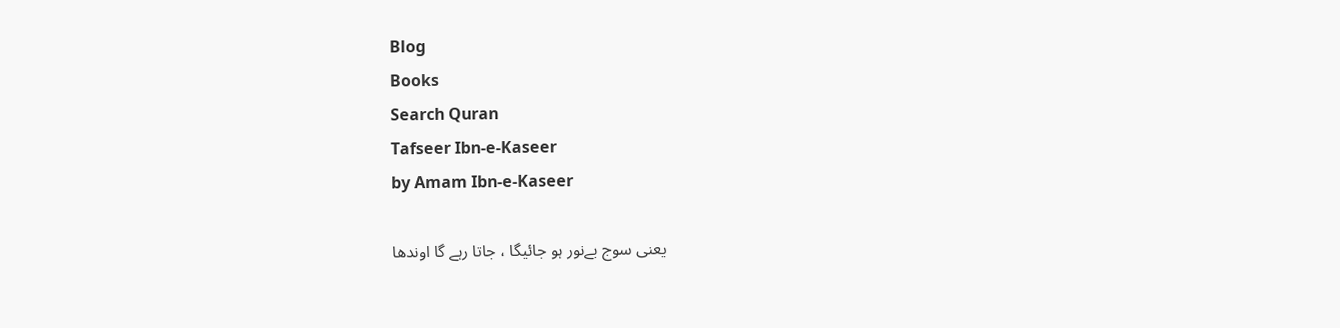Blog
Books
Search Quran
Tafseer Ibn-e-Kaseer
by Amam Ibn-e-Kaseer

یعنی سوج بےنور ہو جائیگا ، جاتا رہے گا اوندھا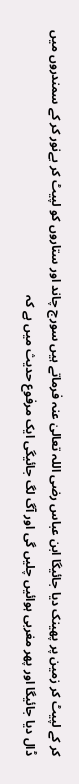کر کے لپیٹ کر زمین پر پھینک دیا جائیگا ابن عباس رضی اللہ تعالیٰ عنہ فرماتے ہیں سورج چاند اور ستاروں کو لپیٹ کر بےنور کر کے سمندروں میں ڈال دیا جائیگا اور پھر مغربی ہوائیں چلیں گی اور آگ لگ جائیگی ایک مرفوع حدیث میں ہے کہ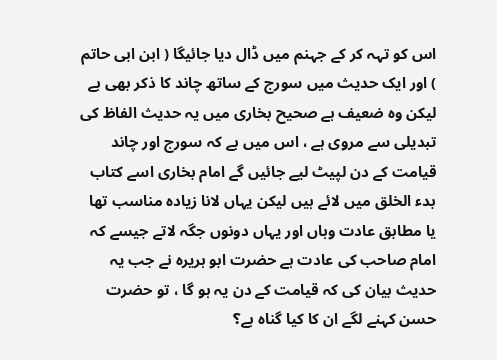اس کو تہہ کر کے جہنم میں ڈال دیا جائیگا ( ابن ابی حاتم ) اور ایک حدیث میں سورج کے ساتھ چاند کا ذکر بھی ہے لیکن وہ ضعیف ہے صحیح بخاری میں یہ حدیث الفاظ کی تبدیلی سے مروی ہے ، اس میں ہے کہ سورج اور چاند قیامت کے دن لپیٹ لیے جائیں گے امام بخاری اسے کتاب بدء الخلق میں لائے ہیں لیکن یہاں لانا زیادہ مناسب تھا یا مطابق عادت وہاں اور یہاں دونوں جگہ لاتے جیسے کہ امام صاحب کی عادت ہے حضرت ابو ہریرہ نے جب یہ حدیث بیان کی کہ قیامت کے دن یہ ہو گا ، تو حضرت حسن کہنے لگے ان کا کیا گناہ ہے؟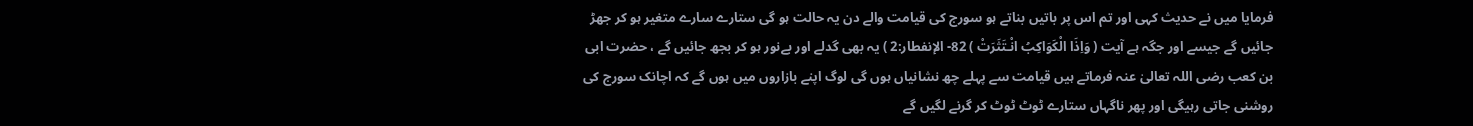فرمایا میں نے حدیث کہی اور تم اس پر باتیں بناتے ہو سورج کی قیامت والے دن یہ حالت ہو گی ستارے سارے متغیر ہو کر جھڑ جائیں گے جیسے اور جگہ ہے آیت ( وَاِذَا الْكَوَاكِبُ انْـتَثَرَتْ ) 82- الإنفطار:2 ) یہ بھی گدلے اور بےنور ہو کر بجھ جائیں گے ، حضرت ابی بن کعب رضی اللہ تعالیٰ عنہ فرماتے ہیں قیامت سے پہلے چھ نشانیاں ہوں گی لوگ اپنے بازاروں میں ہوں گے کہ اچانک سورج کی روشنی جاتی رہیگی اور پھر ناگہاں ستارے ٹوٹ ٹوٹ کر گرنے لگیں گے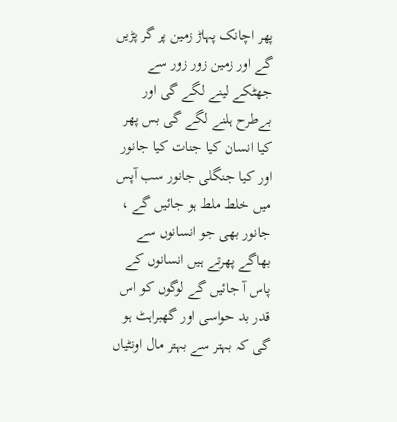پھر اچانک پہاڑ زمین پر گر پڑیں گے اور زمین زور زور سے جھٹکے لینے لگے گی اور بےطرح ہلنے لگے گی بس پھر کیا انسان کیا جنات کیا جانور اور کیا جنگلی جانور سب آپس میں خلط ملط ہو جائیں گے ، جانور بھی جو انسانوں سے بھاگے پھرتے ہیں انسانوں کے پاس آ جائیں گے لوگوں کو اس قدر بد حواسی اور گھبراہٹ ہو گی کہ بہتر سے بہتر مال اونٹیاں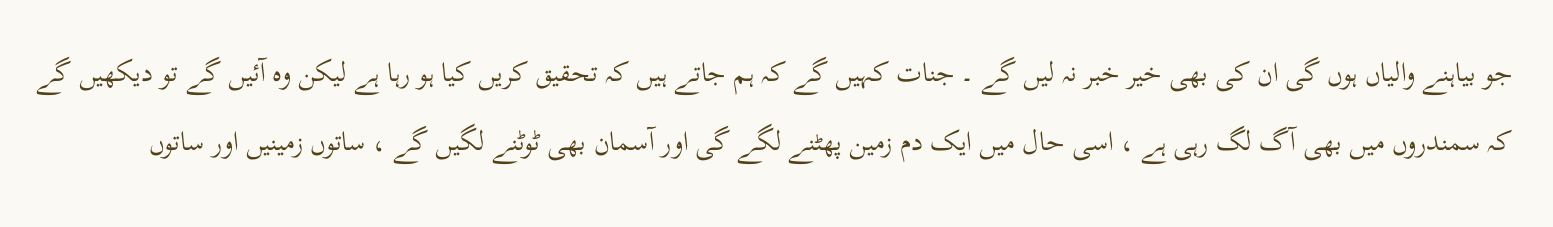جو بیاہنے والیاں ہوں گی ان کی بھی خیر خبر نہ لیں گے ۔ جنات کہیں گے کہ ہم جاتے ہیں کہ تحقیق کریں کیا ہو رہا ہے لیکن وہ آئیں گے تو دیکھیں گے کہ سمندروں میں بھی آگ لگ رہی ہے ، اسی حال میں ایک دم زمین پھٹنے لگے گی اور آسمان بھی ٹوٹنے لگیں گے ، ساتوں زمینیں اور ساتوں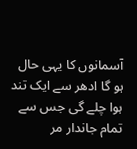آسمانوں کا یہی حال ہو گا ادھر سے ایک تند ہوا چلے گی جس سے تمام جاندار مر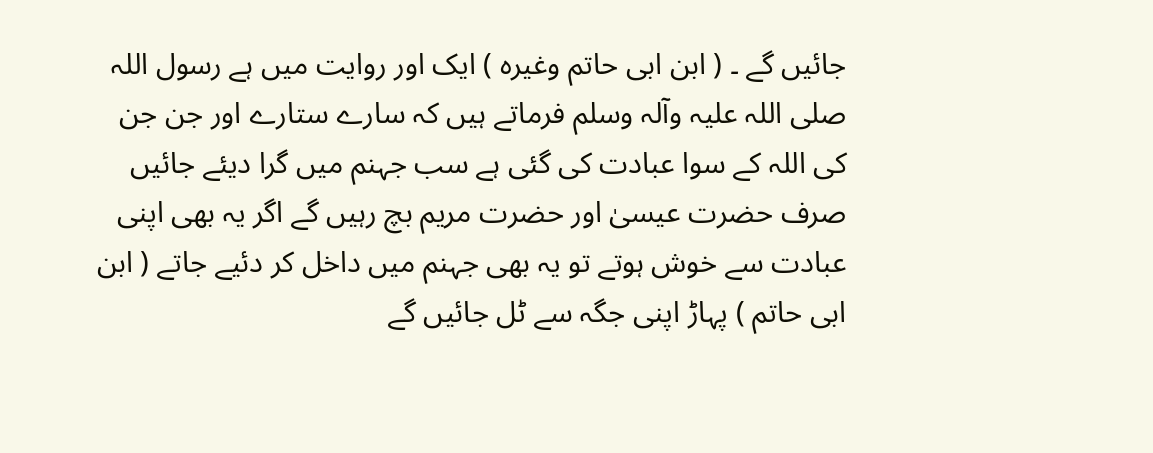جائیں گے ۔ ( ابن ابی حاتم وغیرہ ) ایک اور روایت میں ہے رسول اللہ صلی اللہ علیہ وآلہ وسلم فرماتے ہیں کہ سارے ستارے اور جن جن کی اللہ کے سوا عبادت کی گئی ہے سب جہنم میں گرا دیئے جائیں صرف حضرت عیسیٰ اور حضرت مریم بچ رہیں گے اگر یہ بھی اپنی عبادت سے خوش ہوتے تو یہ بھی جہنم میں داخل کر دئیے جاتے ( ابن ابی حاتم ) پہاڑ اپنی جگہ سے ٹل جائیں گے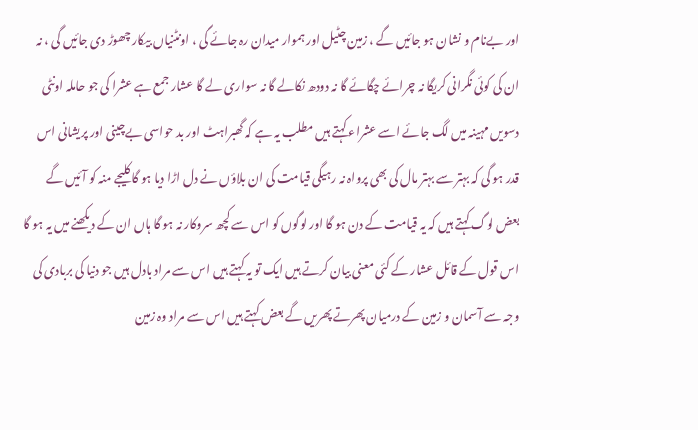اور بےنام و نشان ہو جائیں گے ، زمین چٹیل اور ہموار میدان رہ جائے گی ، اونٹنیاں بیکار چھوڑ دی جائیں گی ، نہ ان کی کوئی نگرانی کریگا نہ چرائے چگائے گا نہ دودھ نکالے گا نہ سواری لے گا عشار جمع ہے عشرا کی جو حاملہ اونٹی دسویں مہینہ میں لگ جائے اسے عشراء کہتے ہیں مطلب یہ ہے کہ گھبراہٹ اور بد حواسی بےچینی اور پریشانی اس قدر ہو گی کہ بہتر سے بہتر مال کی بھی پرواہ نہ رہیگی قیامت کی ان بلاؤں نے دل اڑا دیا ہو گا کلیجے منہ کو آئیں گے بعض لوگ کہتے ہیں کہ یہ قیامت کے دن ہو گا اور لوگوں کو اس سے کچھ سروکار نہ ہو گا ہاں ان کے دیکھنے میں یہ ہو گا اس قول کے قائل عشار کے کئی معنی بیان کرتے ہیں ایک تو یہ کہتے ہیں اس سے مراد بادل ہیں جو دنیا کی بربادی کی وجہ سے آسمان و زمین کے درمیان پھرتے پھریں گے بعض کہتے ہیں اس سے مراد وہ زمین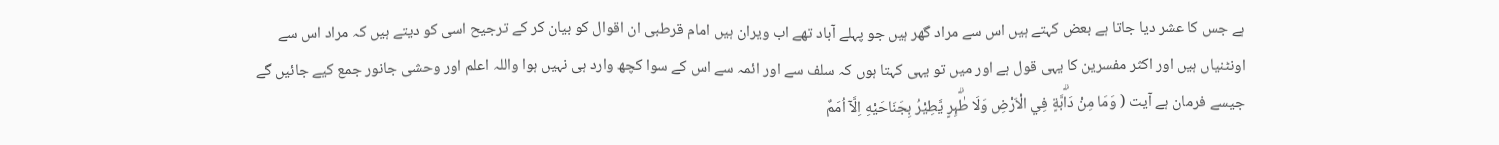ہے جس کا عشر دیا جاتا ہے بعض کہتے ہیں اس سے مراد گھر ہیں جو پہلے آباد تھے اب ویران ہیں امام قرطبی ان اقوال کو بیان کر کے ترجیح اسی کو دیتے ہیں کہ مراد اس سے اونٹنیاں ہیں اور اکثر مفسرین کا یہی قول ہے اور میں تو یہی کہتا ہوں کہ سلف سے اور ائمہ سے اس کے سوا کچھ وارد ہی نہیں ہوا واللہ اعلم اور وحشی جانور جمع کیے جائیں گے جیسے فرمان ہے آیت ( وَمَا مِنْ دَاۗبَّةٍ فِي الْاَرْضِ وَلَا طٰۗىِٕرٍ يَّطِيْرُ بِجَنَاحَيْهِ اِلَّآ اُمَمٌ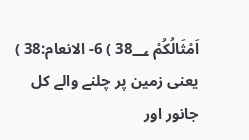اَمْثَالُكُمْ 38؀ ) 6- الانعام:38 ) یعنی زمین پر چلنے والے کل جانور اور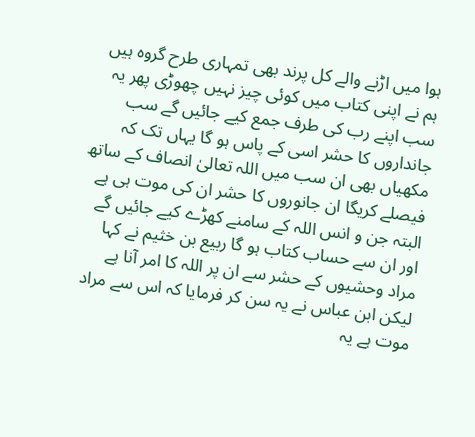ہوا میں اڑنے والے کل پرند بھی تمہاری طرح گروہ ہیں ہم نے اپنی کتاب میں کوئی چیز نہیں چھوڑی پھر یہ سب اپنے رب کی طرف جمع کیے جائیں گے سب جانداروں کا حشر اسی کے پاس ہو گا یہاں تک کہ مکھیاں بھی ان سب میں اللہ تعالیٰ انصاف کے ساتھ فیصلے کریگا ان جانوروں کا حشر ان کی موت ہی ہے البتہ جن و انس اللہ کے سامنے کھڑے کیے جائیں گے اور ان سے حساب کتاب ہو گا ربیع بن خثیم نے کہا مراد وحشیوں کے حشر سے ان پر اللہ کا امر آنا ہے لیکن ابن عباس نے یہ سن کر فرمایا کہ اس سے مراد موت ہے یہ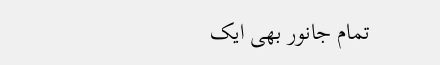تمام جانور بھی ایک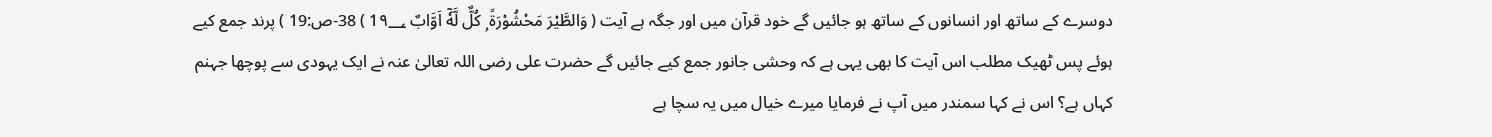دوسرے کے ساتھ اور انسانوں کے ساتھ ہو جائیں گے خود قرآن میں اور جگہ ہے آیت ( وَالطَّيْرَ مَحْشُوْرَةً ۭ كُلٌّ لَّهٗٓ اَوَّابٌ 1٩؀ ) 38-ص:19 ) پرند جمع کیے ہوئے پس ٹھیک مطلب اس آیت کا بھی یہی ہے کہ وحشی جانور جمع کیے جائیں گے حضرت علی رضی اللہ تعالیٰ عنہ نے ایک یہودی سے پوچھا جہنم کہاں ہے؟ اس نے کہا سمندر میں آپ نے فرمایا میرے خیال میں یہ سچا ہے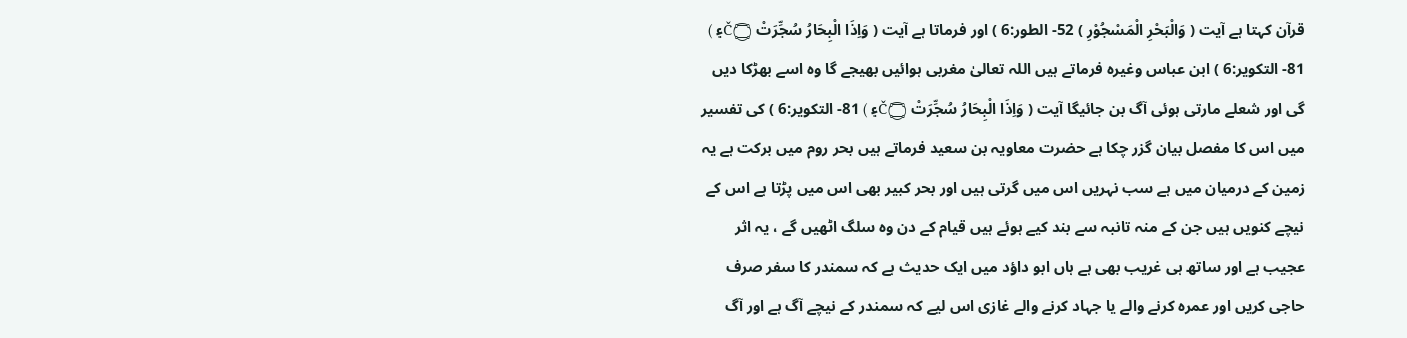قرآن کہتا ہے آیت ( وَالْبَحْرِ الْمَسْجُوْرِ ) 52- الطور:6 ) اور فرماتا ہے آیت ( وَاِذَا الْبِحَارُ سُجِّرَتْ Č۝۽ ) 81- التكوير:6 ) ابن عباس وغیرہ فرماتے ہیں اللہ تعالیٰ مغربی ہوائیں بھیجے گا وہ اسے بھڑکا دیں گی اور شعلے مارتی ہوئی آگ بن جائیگا آیت ( وَاِذَا الْبِحَارُ سُجِّرَتْ Č۝۽ ) 81- التكوير:6 ) کی تفسیر میں اس کا مفصل بیان گزر چکا ہے حضرت معاویہ بن سعید فرماتے ہیں بحر روم میں برکت ہے یہ زمین کے درمیان میں ہے سب نہریں اس میں گرتی ہیں اور بحر کبیر بھی اس میں پڑتا ہے اس کے نیچے کنویں ہیں جن کے منہ تانبہ سے بند کیے ہوئے ہیں قیام کے دن وہ سلگ اٹھیں گے ، یہ اثر عجیب ہے اور ساتھ ہی غریب بھی ہے ہاں ابو داؤد میں ایک حدیث ہے کہ سمندر کا سفر صرف حاجی کریں اور عمرہ کرنے والے یا جہاد کرنے والے غازی اس لیے کہ سمندر کے نیچے آگ ہے اور آگ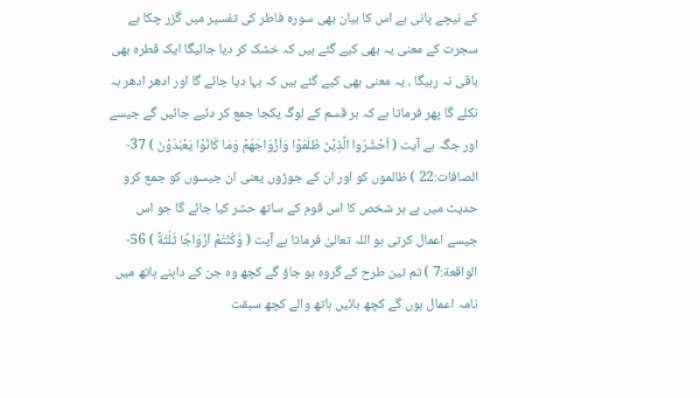کے نیچے پانی ہے اس کا بیان بھی سورہ فاطر کی تفسیر میں گزر چکا ہے سجرت کے معنی یہ بھی کیے گئے ہیں کہ خشک کر دیا جائیگا ایک قطرہ بھی باقی نہ رہیگا ، یہ معنی بھی کیے گئے ہیں کہ بہا دیا جائے گا اور ادھر ادھر بہ نکلے گا پھر فرماتا ہے کہ ہر قسم کے لوگ یکجا جمع کر دئیے جائیں گے جیسے اور جگہ ہے آیت ( اُحْشُرُوا الَّذِيْنَ ظَلَمُوْا وَاَزْوَاجَهُمْ وَمَا كَانُوْا يَعْبُدُوْنَ ) 37- الصافات:22 ) ظالموں کو اور ان کے جوڑوں یعنی ان جیسوں کو جمع کرو حدیث میں ہے ہر شخص کا اس قوم کے ساتھ حشر کیا جائے گا جو اس جیسے اعمال کرتی ہو اللہ تعالیٰ فرماتا ہے آیت ( وَّكُنْتُمْ اَزْوَاجًا ثَلٰثَةً ) 56- الواقعة:7 ) تم تین طرح کے گروہ ہو جاؤ گے کچھ وہ جن کے داہنے ہاتھ میں نامہ اعمال ہوں گے کچھ بائیں ہاتھ والے کچھ سبقت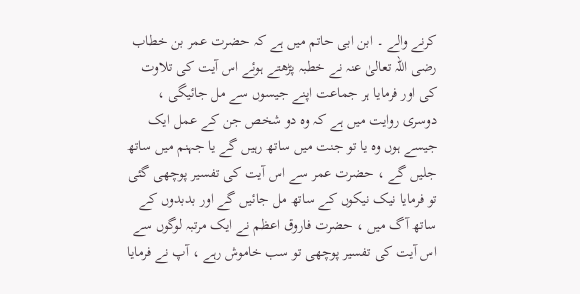کرنے والے ۔ ابن ابی حاتم میں ہے کہ حضرت عمر بن خطاب رضی اللہ تعالیٰ عنہ نے خطبہ پڑھتے ہوئے اس آیت کی تلاوت کی اور فرمایا ہر جماعت اپنے جیسوں سے مل جائیگی ، دوسری روایت میں ہے کہ وہ دو شخص جن کے عمل ایک جیسے ہوں وہ یا تو جنت میں ساتھ رہیں گے یا جہنم میں ساتھ جلیں گے ، حضرت عمر سے اس آیت کی تفسیر پوچھی گئی تو فرمایا نیک نیکوں کے ساتھ مل جائیں گے اور بدبدوں کے ساتھ آگ میں ، حضرت فاروق اعظم نے ایک مرتبہ لوگوں سے اس آیت کی تفسیر پوچھی تو سب خاموش رہے ، آپ نے فرمایا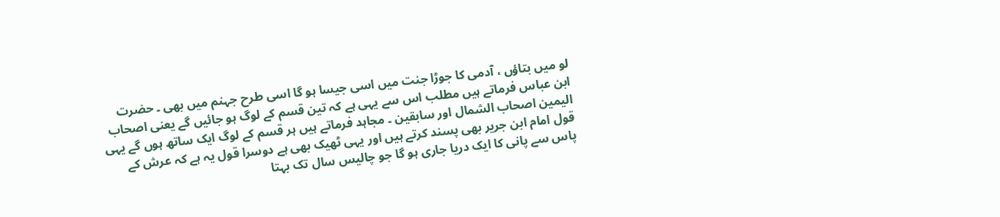لو میں بتاؤں ، آدمی کا جوڑا جنت میں اسی جیسا ہو گا اسی طرح جہنم میں بھی ۔ حضرت ابن عباس فرماتے ہیں مطلب اس سے یہی ہے کہ تین قسم کے لوگ ہو جائیں گے یعنی اصحاب الیمین اصحاب الشمال اور سابقین ۔ مجاہد فرماتے ہیں ہر قسم کے لوگ ایک ساتھ ہوں گے یہی قول امام ابن جریر بھی پسند کرتے ہیں اور یہی ٹھیک بھی ہے دوسرا قول یہ ہے کہ عرش کے پاس سے پانی کا ایک دریا جاری ہو گا جو چالیس سال تک بہتا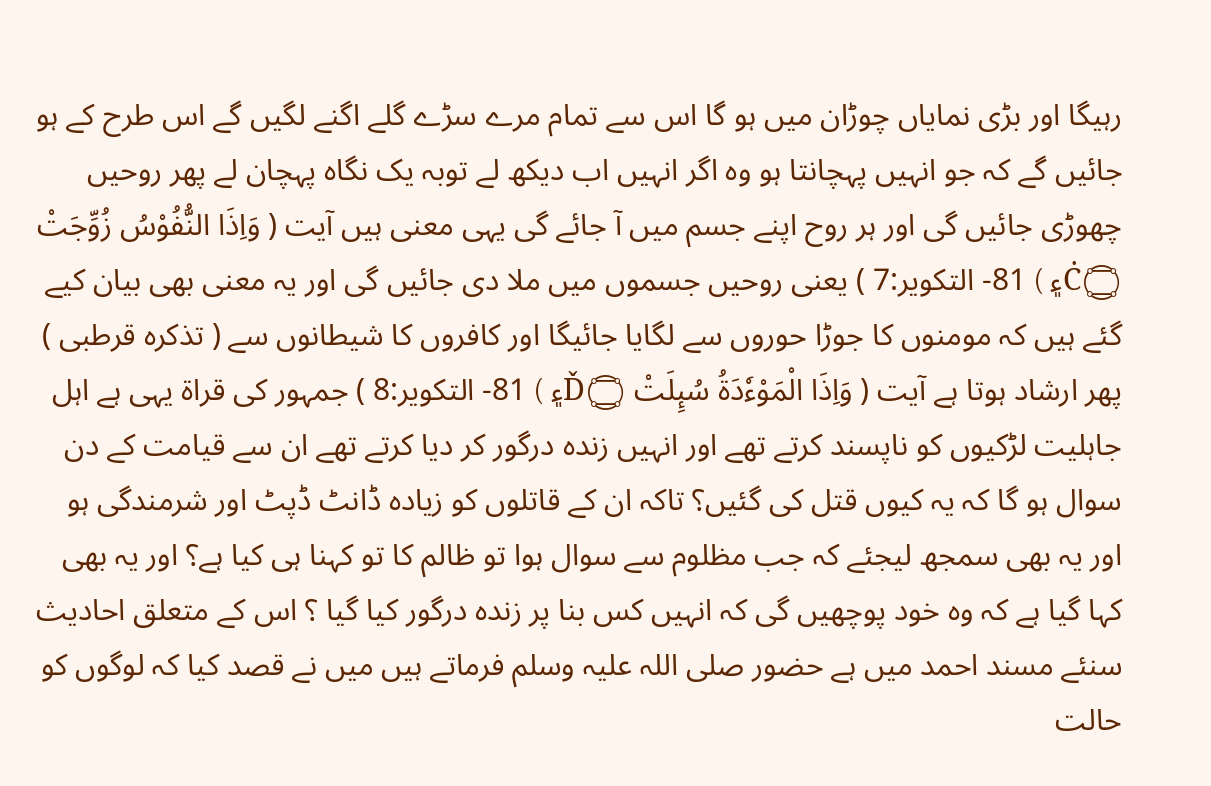رہیگا اور بڑی نمایاں چوڑان میں ہو گا اس سے تمام مرے سڑے گلے اگنے لگیں گے اس طرح کے ہو جائیں گے کہ جو انہیں پہچانتا ہو وہ اگر انہیں اب دیکھ لے توبہ یک نگاہ پہچان لے پھر روحیں چھوڑی جائیں گی اور ہر روح اپنے جسم میں آ جائے گی یہی معنی ہیں آیت ( وَاِذَا النُّفُوْسُ زُوِّجَتْ Ċ۝۽ ) 81- التكوير:7 ) یعنی روحیں جسموں میں ملا دی جائیں گی اور یہ معنی بھی بیان کیے گئے ہیں کہ مومنوں کا جوڑا حوروں سے لگایا جائیگا اور کافروں کا شیطانوں سے ( تذکرہ قرطبی ) پھر ارشاد ہوتا ہے آیت ( وَاِذَا الْمَوْءٗدَةُ سُىِٕلَتْ Ď۝۽ ) 81- التكوير:8 ) جمہور کی قراۃ یہی ہے اہل جاہلیت لڑکیوں کو ناپسند کرتے تھے اور انہیں زندہ درگور کر دیا کرتے تھے ان سے قیامت کے دن سوال ہو گا کہ یہ کیوں قتل کی گئیں؟ تاکہ ان کے قاتلوں کو زیادہ ڈانٹ ڈپٹ اور شرمندگی ہو اور یہ بھی سمجھ لیجئے کہ جب مظلوم سے سوال ہوا تو ظالم کا تو کہنا ہی کیا ہے؟ اور یہ بھی کہا گیا ہے کہ وہ خود پوچھیں گی کہ انہیں کس بنا پر زندہ درگور کیا گیا ؟ اس کے متعلق احادیث سنئے مسند احمد میں ہے حضور صلی اللہ علیہ وسلم فرماتے ہیں میں نے قصد کیا کہ لوگوں کو حالت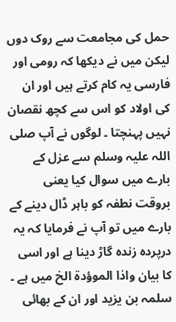حمل کی مجامعت سے روک دوں لیکن میں نے دیکھا کہ رومی اور فارسی یہ کام کرتے ہیں اور ان کی اولاد کو اس سے کچھ نقصان نہیں پہنچتا ۔ لوگوں نے آپ صلی اللہ علیہ وسلم سے عزل کے بارے میں سوال کیا یعنی بروقت نطفہ کو باہر ڈال دینے کے بارے میں تو آپ نے فرمایا کہ یہ درپردہ زندہ گاڑ دینا ہے اور اسی کا بیان واذا الموؤدۃ الخ میں ہے ۔ سلمہ بن یزید اور ان کے بھائی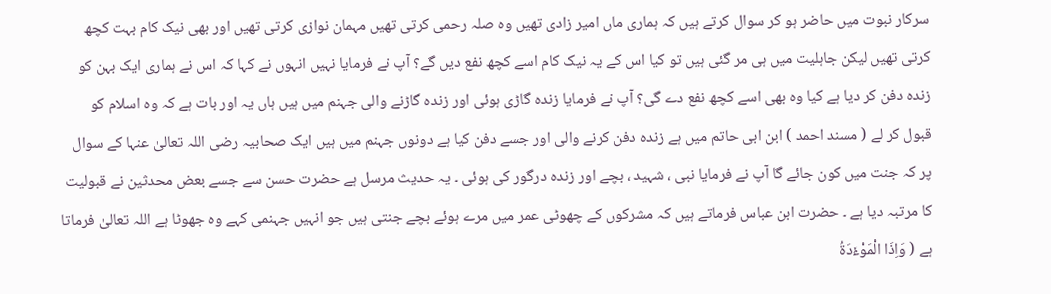سرکار نبوت میں حاضر ہو کر سوال کرتے ہیں کہ ہماری ماں امیر زادی تھیں وہ صلہ رحمی کرتی تھیں مہمان نوازی کرتی تھیں اور بھی نیک کام بہت کچھ کرتی تھیں لیکن جاہلیت میں ہی مر گئی ہیں تو کیا اس کے یہ نیک کام اسے کچھ نفع دیں گے؟ آپ نے فرمایا نہیں انہوں نے کہا کہ اس نے ہماری ایک بہن کو زندہ دفن کر دیا ہے کیا وہ بھی اسے کچھ نفع دے گی؟ آپ نے فرمایا زندہ گاڑی ہوئی اور زندہ گاڑنے والی جہنم میں ہیں ہاں یہ اور بات ہے کہ وہ اسلام کو قبول کر لے ( مسند احمد ) ابن ابی حاتم میں ہے زندہ دفن کرنے والی اور جسے دفن کیا ہے دونوں جہنم میں ہیں ایک صحابیہ رضی اللہ تعالیٰ عنہا کے سوال پر کہ جنت میں کون جائے گا آپ نے فرمایا نبی ، شہید ، بچے اور زندہ درگور کی ہوئی ۔ یہ حدیث مرسل ہے حضرت حسن سے جسے بعض محدثین نے قبولیت کا مرتبہ دیا ہے ۔ حضرت ابن عباس فرماتے ہیں کہ مشرکوں کے چھوٹی عمر میں مرے ہوئے بچے جنتی ہیں جو انہیں جہنمی کہے وہ جھوٹا ہے اللہ تعالیٰ فرماتا ہے ( وَاِذَا الْمَوْءٗدَةُ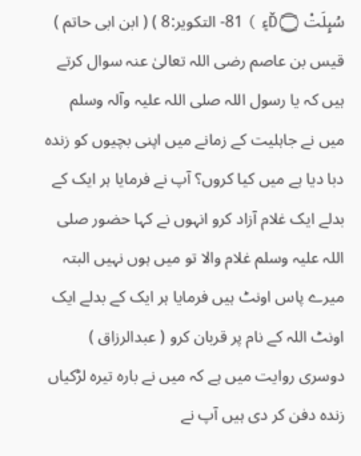سُىِٕلَتْ Ď۝۽ ) 81- التكوير:8 ) ( ابن ابی حاتم ) قیس بن عاصم رضی اللہ تعالیٰ عنہ سوال کرتے ہیں کہ یا رسول اللہ صلی اللہ علیہ وآلہ وسلم میں نے جاہلیت کے زمانے میں اپنی بچیوں کو زندہ دبا دیا ہے میں کیا کروں؟ آپ نے فرمایا ہر ایک کے بدلے ایک غلام آزاد کرو انہوں نے کہا حضور صلی اللہ علیہ وسلم غلام والا تو میں ہوں نہیں البتہ میرے پاس اونٹ ہیں فرمایا ہر ایک کے بدلے ایک اونٹ اللہ کے نام پر قربان کرو ( عبدالرزاق ) دوسری روایت میں ہے کہ میں نے بارہ تیرہ لڑکیاں زندہ دفن کر دی ہیں آپ نے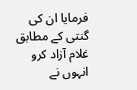فرمایا ان کی گنتی کے مطابق غلام آزاد کرو انہوں نے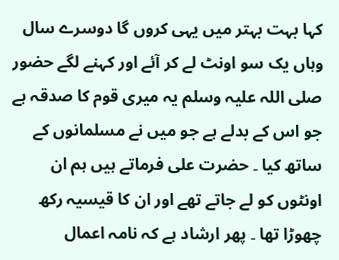کہا بہت بہتر میں یہی کروں گا دوسرے سال وہاں یک سو اونٹ لے کر آئے اور کہنے لگے حضور صلی اللہ علیہ وسلم یہ میری قوم کا صدقہ ہے جو اس کے بدلے ہے جو میں نے مسلمانوں کے ساتھ کیا ۔ حضرت علی فرماتے ہیں ہم ان اونٹوں کو لے جاتے تھے اور ان کا قیسیہ رکھ چھوڑا تھا ۔ پھر ارشاد ہے کہ نامہ اعمال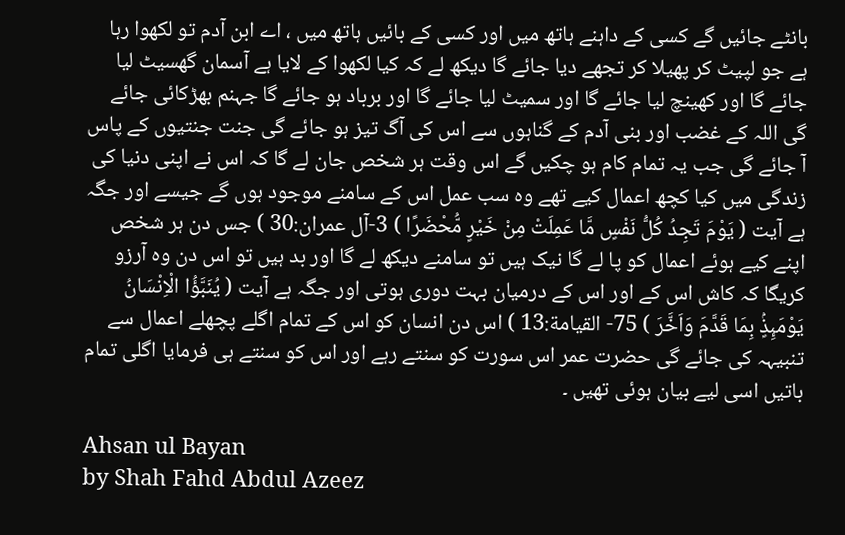بانٹے جائیں گے کسی کے داہنے ہاتھ میں اور کسی کے بائیں ہاتھ میں ، اے ابن آدم تو لکھوا رہا ہے جو لپیٹ کر پھیلا کر تجھے دیا جائے گا دیکھ لے کہ کیا لکھوا کے لایا ہے آسمان گھسیٹ لیا جائے گا اور کھینچ لیا جائے گا اور سمیٹ لیا جائے گا اور برباد ہو جائے گا جہنم بھڑکائی جائے گی اللہ کے غضب اور بنی آدم کے گناہوں سے اس کی آگ تیز ہو جائے گی جنت جنتیوں کے پاس آ جائے گی جب یہ تمام کام ہو چکیں گے اس وقت ہر شخص جان لے گا کہ اس نے اپنی دنیا کی زندگی میں کیا کچھ اعمال کیے تھے وہ سب عمل اس کے سامنے موجود ہوں گے جیسے اور جگہ ہے آیت ( يَوْمَ تَجِدُ كُلُّ نَفْسٍ مَّا عَمِلَتْ مِنْ خَيْرٍ مُّحْضَرًا ) 3-آل عمران:30 ) جس دن ہر شخص اپنے کیے ہوئے اعمال کو پا لے گا نیک ہیں تو سامنے دیکھ لے گا اور بد ہیں تو اس دن وہ آرزو کریگا کہ کاش اس کے اور اس کے درمیان بہت دوری ہوتی اور جگہ ہے آیت ( يُنَبَّؤُا الْاِنْسَانُ يَوْمَىِٕذٍۢ بِمَا قَدَّمَ وَاَخَّرَ ) 75- القيامة:13 ) اس دن انسان کو اس کے تمام اگلے پچھلے اعمال سے تنبیہہ کی جائے گی حضرت عمر اس سورت کو سنتے رہے اور اس کو سنتے ہی فرمایا اگلی تمام باتیں اسی لیے بیان ہوئی تھیں ۔

Ahsan ul Bayan
by Shah Fahd Abdul Azeez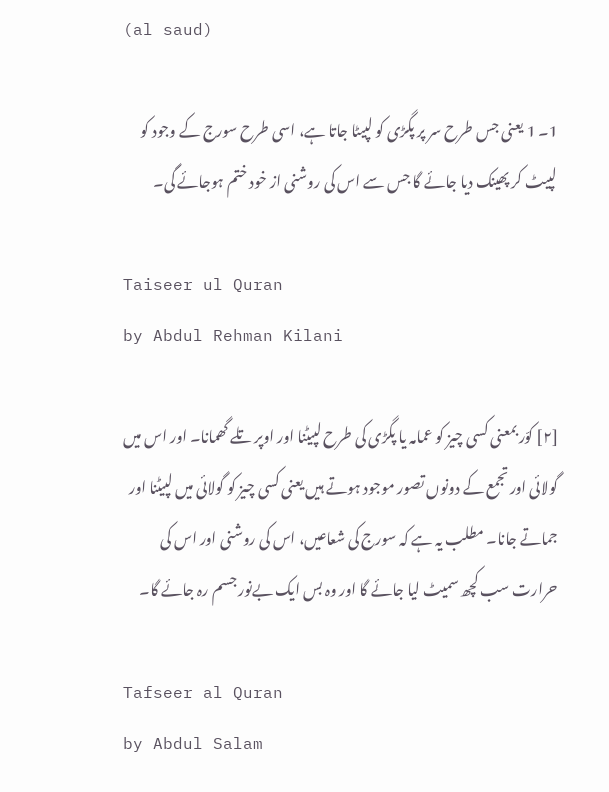(al saud)

1۔ 1 یعنی جس طرح سر پر پگڑی کو لپیٹا جاتا ہے، اسی طرح سورج کے وجود کو لپیٹ کر پھینک دیا جائے گا جس سے اس کی روشنی از خود ختم ہوجائے گی۔

Taiseer ul Quran
by Abdul Rehman Kilani

[٢] کوّر بمعنی کسی چیز کو عمامہ یا پگڑی کی طرح لپیٹنا اور اوپر تلے گھمانا۔ اور اس میں گولائی اور تجمع کے دونوں تصور موجود ہوتے ہیں یعنی کسی چیز کو گولائی میں لپیٹنا اور جماتے جانا۔ مطلب یہ ہے کہ سورج کی شعاعیں، اس کی روشنی اور اس کی حرارت سب کچھ سمیٹ لیا جائے گا اور وہ بس ایک بےنور جسم رہ جائے گا۔

Tafseer al Quran
by Abdul Salam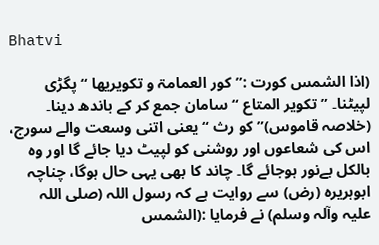Bhatvi

(اذا الشمس کورت :” کور العمامۃ و تکویریھا “ پگڑی لپیٹنا۔ ” تکویر المتاع “ سامان جمع کر کے باندھ دینا۔ (خلاصہ قاموس)” کو رث “ یعنی اتنی وسعت والے سورج، اس کی شعاعوں اور روشنی کو لپیٹ دیا جائے گا اور وہ بالکل بےنور ہوجائے گا۔ چاند کا بھی یہی حال ہوگا، چناچہ ابوہریرہ (رض) سے روایت ہے کہ رسول اللہ (صلی اللہ علیہ وآلہ وسلم) نے فرمایا :(الشمس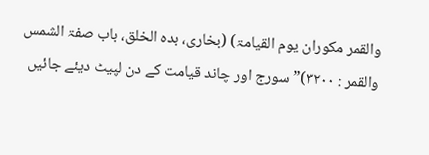والقمر مکوران یوم القیامۃ) (بخاری، بدہ الخلق، باب صفۃ الشمس والقمر : ٣٢٠٠)” سورج اور چاند قیامت کے دن لپیٹ دیئے جائیں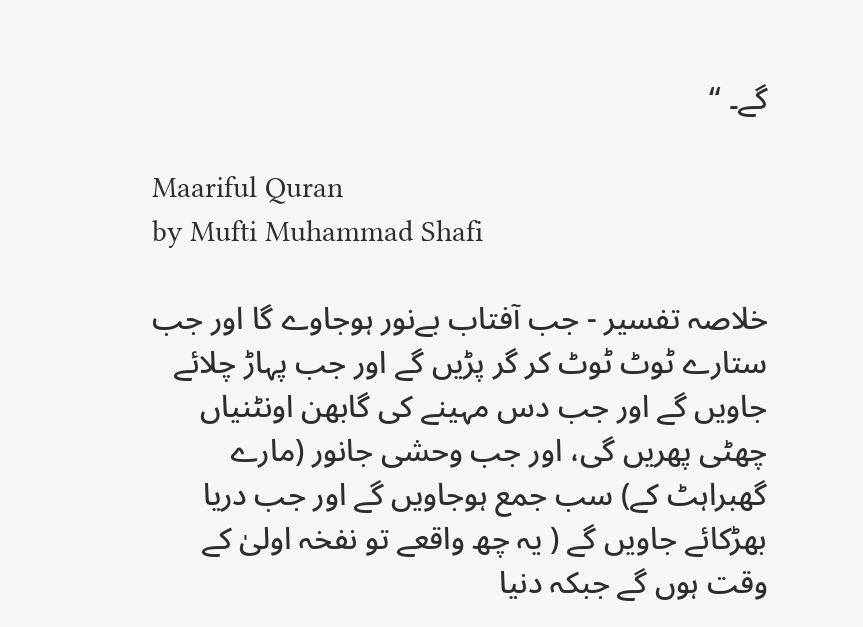گے۔ “

Maariful Quran
by Mufti Muhammad Shafi

خلاصہ تفسیر - جب آفتاب بےنور ہوجاوے گا اور جب ستارے ٹوٹ ٹوٹ کر گر پڑیں گے اور جب پہاڑ چلائے جاویں گے اور جب دس مہینے کی گابھن اونٹنیاں چھٹی پھریں گی، اور جب وحشی جانور (مارے گھبراہٹ کے) سب جمع ہوجاویں گے اور جب دریا بھڑکائے جاویں گے ( یہ چھ واقعے تو نفخہ اولیٰ کے وقت ہوں گے جبکہ دنیا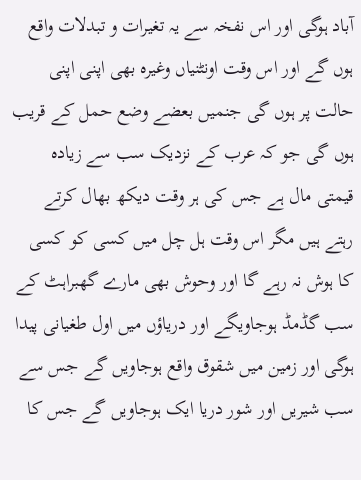آباد ہوگی اور اس نفخہ سے یہ تغیرات و تبدلات واقع ہوں گے اور اس وقت اونٹنیاں وغیرہ بھی اپنی اپنی حالت پر ہوں گی جنمیں بعضے وضع حمل کے قریب ہوں گی جو کہ عرب کے نزدیک سب سے زیادہ قیمتی مال ہے جس کی ہر وقت دیکھ بھال کرتے رہتے ہیں مگر اس وقت ہل چل میں کسی کو کسی کا ہوش نہ رہے گا اور وحوش بھی مارے گھبراہٹ کے سب گڈمڈ ہوجاویگے اور دریاؤں میں اول طغیانی پیدا ہوگی اور زمین میں شقوق واقع ہوجاویں گے جس سے سب شیریں اور شور دریا ایک ہوجاویں گے جس کا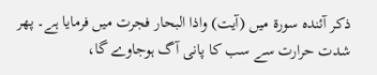ذکر آئندہ سورة میں (آیت) واذا البحار فجرت میں فرمایا ہے۔ پھر شدت حرارت سے سب کا پانی آگ ہوجاوے گا،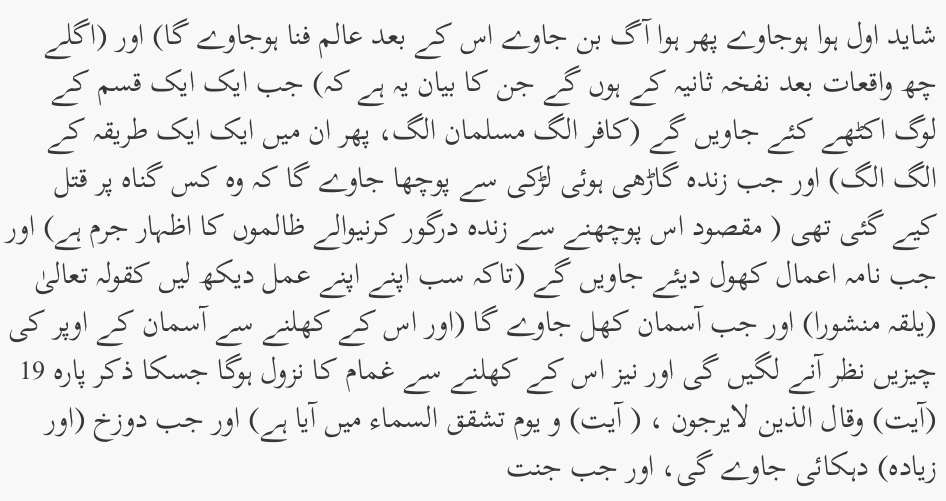شاید اول ہوا ہوجاوے پھر ہوا آگ بن جاوے اس کے بعد عالم فنا ہوجاوے گا) اور (اگلے چھ واقعات بعد نفخہ ثانیہ کے ہوں گے جن کا بیان یہ ہے کہ) جب ایک ایک قسم کے لوگ اکٹھے کئے جاویں گے (کافر الگ مسلمان الگ، پھر ان میں ایک ایک طریقہ کے الگ الگ) اور جب زندہ گاڑھی ہوئی لڑکی سے پوچھا جاوے گا کہ وہ کس گناہ پر قتل کیے گئی تھی ( مقصود اس پوچھنے سے زندہ درگور کرنیوالے ظالموں کا اظہار جرم ہے) اور جب نامہ اعمال کھول دیئے جاویں گے (تاکہ سب اپنے اپنے عمل دیکھ لیں کقولہ تعالیٰ (یلقہ منشورا) اور جب آسمان کھل جاوے گا (اور اس کے کھلنے سے آسمان کے اوپر کی چیزیں نظر آنے لگیں گی اور نیز اس کے کھلنے سے غمام کا نزول ہوگا جسکا ذکر پارہ 19 (آیت) وقال الذین لایرجون ، ( آیت) و یوم تشقق السماء میں آیا ہے) اور جب دوزخ (اور زیادہ) دہکائی جاوے گی، اور جب جنت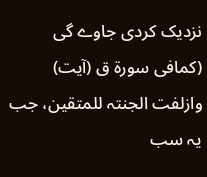نزدیک کردی جاوے گی (کمافی سورة ق (آیت) وازلفت الجنتہ للمتقین، جب یہ سب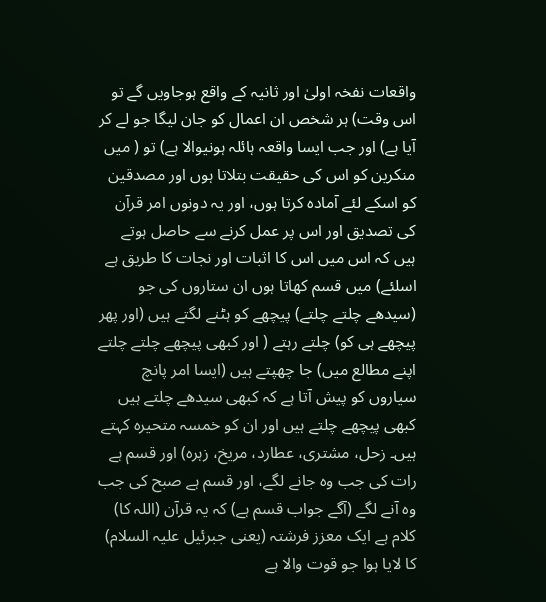واقعات نفخہ اولیٰ اور ثانیہ کے واقع ہوجاویں گے تو اس وقت) ہر شخص ان اعمال کو جان لیگا جو لے کر آیا ہے) اور جب ایسا واقعہ ہائلہ ہونیوالا ہے) تو ( میں منکرین کو اس کی حقیقت بتلاتا ہوں اور مصدقین کو اسکے لئے آمادہ کرتا ہوں، اور یہ دونوں امر قرآن کی تصدیق اور اس پر عمل کرنے سے حاصل ہوتے ہیں کہ اس میں اس کا اثبات اور نجات کا طریق ہے اسلئے) میں قسم کھاتا ہوں ان ستاروں کی جو (سیدھے چلتے چلتے) پیچھے کو ہٹنے لگتے ہیں (اور پھر پیچھے ہی کو) چلتے رہتے ( اور کبھی پیچھے چلتے چلتے اپنے مطالع میں) جا چھپتے ہیں (ایسا امر پانچ سیاروں کو پیش آتا ہے کہ کبھی سیدھے چلتے ہیں کبھی پیچھے چلتے ہیں اور ان کو خمسہ متحیرہ کہتے ہیں۔ زحل، مشتری، عطارد، مریخ، زہرہ) اور قسم ہے رات کی جب وہ جانے لگے، اور قسم ہے صبح کی جب وہ آنے لگے (آگے جواب قسم ہے) کہ یہ قرآن (اللہ کا) کلام ہے ایک معزز فرشتہ (یعنی جبرئیل علیہ السلام) کا لایا ہوا جو قوت والا ہے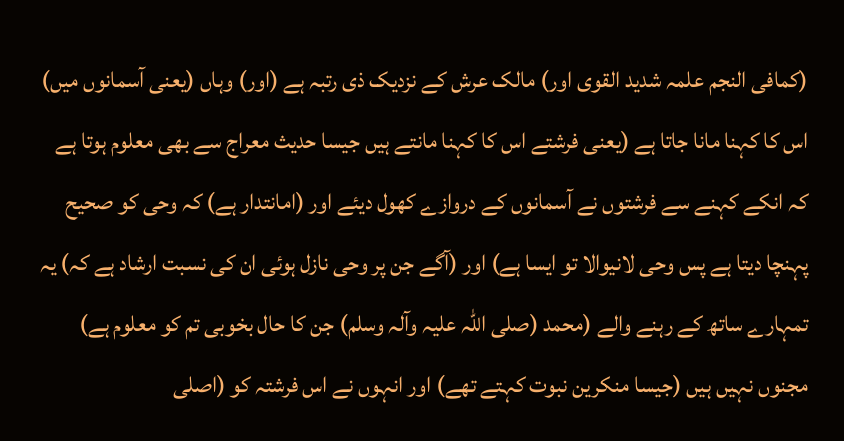(کمافی النجم علمہ شدید القوی اور) مالک عرش کے نزدیک ذی رتبہ ہے (اور) وہاں (یعنی آسمانوں میں) اس کا کہنا مانا جاتا ہے (یعنی فرشتے اس کا کہنا مانتے ہیں جیسا حدیث معراج سے بھی معلوم ہوتا ہے کہ انکے کہنے سے فرشتوں نے آسمانوں کے دروازے کھول دیئے اور (امانتدار ہے) کہ وحی کو صحیح پہنچا دیتا ہے پس وحی لانیوالا تو ایسا ہے) اور (آگے جن پر وحی نازل ہوئی ان کی نسبت ارشاد ہے کہ) یہ تمہارے ساتھ کے رہنے والے (محمد (صلی اللہ علیہ وآلہ وسلم) جن کا حال بخوبی تم کو معلوم ہے) مجنوں نہیں ہیں (جیسا منکرین نبوت کہتے تھے) اور انہوں نے اس فرشتہ کو (اصلی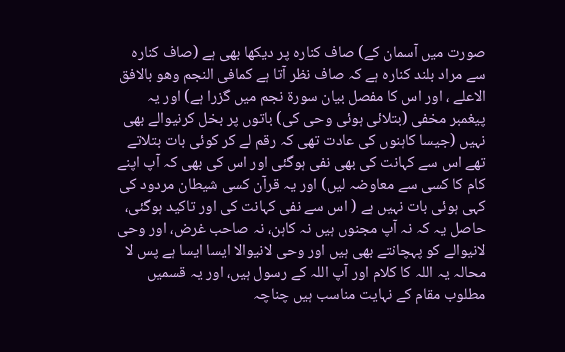صورت میں آسمان کے) صاف کنارہ پر دیکھا بھی ہے (صاف کنارہ سے مراد بلند کنارہ ہے کہ صاف نظر آتا ہے کمافی النجم وھو بالافق الاعلے ، اور اس کا مفصل بیان سورة نجم میں گزرا ہے) اور یہ پیغمبر مخفی (بتلائی ہوئی وحی کی) باتوں پر بخل کرنیوالے بھی نہیں (جیسا کاہنوں کی عادت تھی کہ رقم لے کر کوئی بات بتلاتے تھے اس سے کہانت کی بھی نفی ہوگئی اور اس کی بھی کہ آپ اپنے کام کا کسی سے معاوضہ لیں) اور یہ قرآن کسی شیطان مردود کی کہی ہوئی بات نہیں ہے ( اس سے نفی کہانت کی اور تاکید ہوگئی، حاصل یہ کہ نہ آپ مجنوں ہیں نہ کاہن، نہ صاحب غرض، اور وحی لانیوالے کو پہچانتے بھی ہیں اور وحی لانیوالا ایسا ایسا ہے پس لا محالہ یہ اللہ کا کلام اور آپ اللہ کے رسول ہیں، اور یہ قسمیں مطلوب مقام کے نہایت مناسب ہیں چناچہ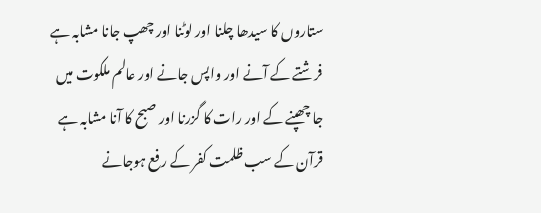ستاروں کا سیدھا چلنا اور لوٹنا اور چھپ جانا مشابہ ہے فرشتے کے آنے اور واپس جانے اور عالم ملکوت میں جا چھپنے کے اور رات کا گزرنا اور صبح کا آنا مشابہ ہے قرآن کے سب ظلمت کفر کے رفع ہوجانے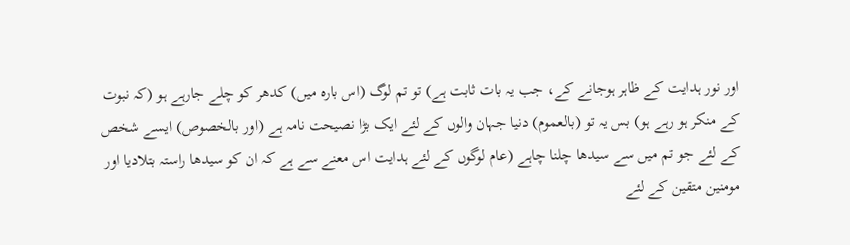اور نور ہدایت کے ظاہر ہوجانے کے، جب یہ بات ثابت ہے) تو تم لوگ (اس بارہ میں) کدھر کو چلے جارہے ہو (کہ نبوت کے منکر ہو رہے ہو) بس یہ تو (بالعموم) دنیا جہان والوں کے لئے ایک بڑا نصیحت نامہ ہے (اور بالخصوص) ایسے شخص کے لئے جو تم میں سے سیدھا چلنا چاہے (عام لوگوں کے لئے ہدایت اس معنے سے ہے کہ ان کو سیدھا راستہ بتلادیا اور مومنین متقین کے لئے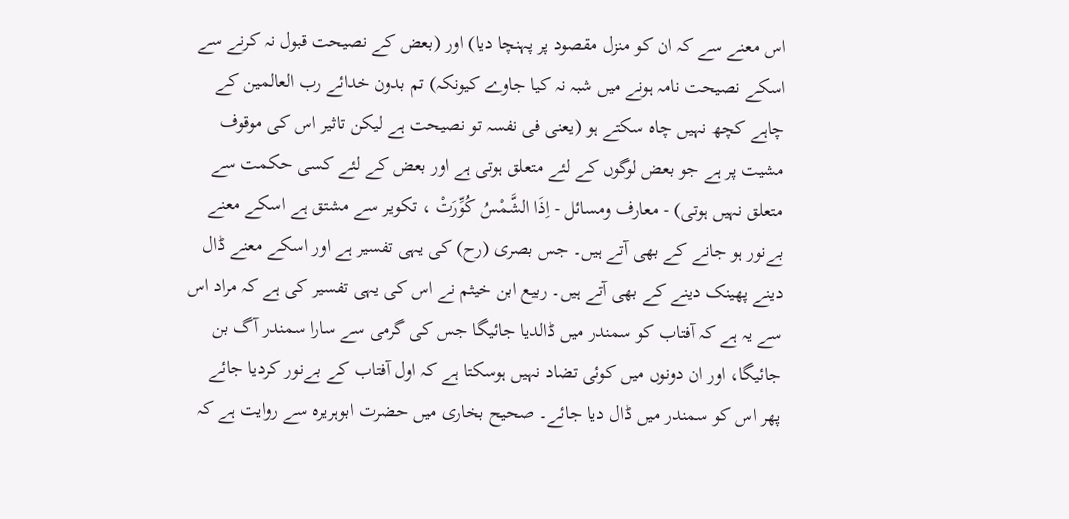اس معنے سے کہ ان کو منزل مقصود پر پہنچا دیا) اور (بعض کے نصیحت قبول نہ کرنے سے اسکے نصیحت نامہ ہونے میں شبہ نہ کیا جاوے کیونکہ) تم بدون خدائے رب العالمین کے چاہے کچھ نہیں چاہ سکتے ہو (یعنی فی نفسہ تو نصیحت ہے لیکن تاثیر اس کی موقوف مشیت پر ہے جو بعض لوگوں کے لئے متعلق ہوتی ہے اور بعض کے لئے کسی حکمت سے متعلق نہیں ہوتی) - معارف ومسائل - اِذَا الشَّمْسُ كُوِّرَتْ ، تکویر سے مشتق ہے اسکے معنے بےنور ہو جانے کے بھی آتے ہیں۔ جس بصری (رح) کی یہی تفسیر ہے اور اسکے معنے ڈال دینے پھینک دینے کے بھی آتے ہیں۔ ربیع ابن خیثم نے اس کی یہی تفسیر کی ہے کہ مراد اس سے یہ ہے کہ آفتاب کو سمندر میں ڈالدیا جائیگا جس کی گرمی سے سارا سمندر آگ بن جائیگا، اور ان دونوں میں کوئی تضاد نہیں ہوسکتا ہے کہ اول آفتاب کے بےنور کردیا جائے پھر اس کو سمندر میں ڈال دیا جائے۔ صحیح بخاری میں حضرت ابوہریرہ سے روایت ہے کہ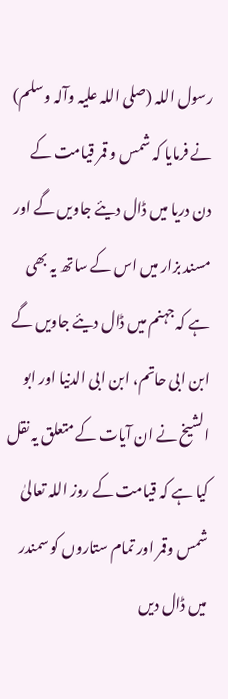رسول اللہ (صلی اللہ علیہ وآلہ وسلم) نے فرمایا کہ شمس و قمر قیامت کے دن دریا میں ڈال دیئے جاویں گے اور مسند بزار میں اس کے ساتھ یہ بھی ہے کہ جہنم میں ڈال دیئے جاویں گے ابن ابی حاتم، ابن ابی الدنیا اور ابو الشیخ نے ان آیات کے متعلق یہ نقل کیا ہے کہ قیامت کے روز اللہ تعالیٰ شمس وقمر اور تمام ستاروں کو سمندر میں ڈال دیں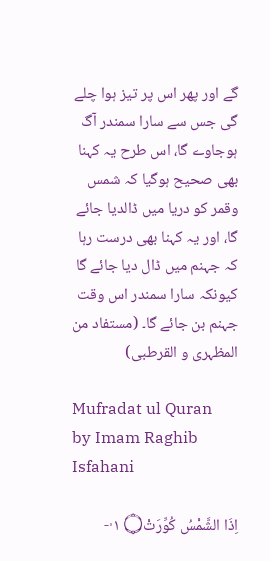گے اور پھر اس پر تیز ہوا چلے گی جس سے سارا سمندر آگ ہوجاوے گا، اس طرح یہ کہنا بھی صحیح ہوگیا کہ شمس وقمر کو دریا میں ڈالدیا جائے گا، اور یہ کہنا بھی درست رہا کہ جہنم میں ڈال دیا جائے گا کیونکہ سارا سمندر اس وقت جہنم بن جائے گا۔ (مستفاد من المظہری و القرطبی)

Mufradat ul Quran
by Imam Raghib Isfahani

اِذَا الشَّمْسُ كُوِّرَتْ۝ ١ ۠-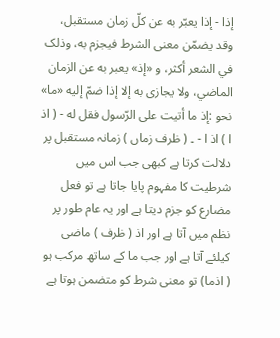إذا - إذا يعبّر به عن کلّ زمان مستقبل، وقد يضمّن معنی الشرط فيجزم به، وذلک في الشعر أكثر، و «إذ» يعبر به عن الزمان الماضي، ولا يجازی به إلا إذا ضمّ إليه «ما» نحو :إذ ما أتيت علی الرّسول فقل له - ( اذ ا ) اذ ا - ۔ ( ظرف زماں ) زمانہ مستقبل پر دلالت کرتا ہے کبھی جب اس میں شرطیت کا مفہوم پایا جاتا ہے تو فعل مضارع کو جزم دیتا ہے اور یہ عام طور پر نظم میں آتا ہے اور اذ ( ظرف ) ماضی کیلئے آتا ہے اور جب ما کے ساتھ مرکب ہو ( اذما) تو معنی شرط کو متضمن ہوتا ہے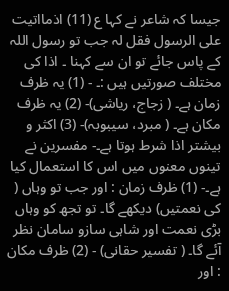جیسا کہ شاعر نے کہا ع (11) اذمااتیت علی الرسول فقل لہ جب تو رسول اللہ کے پاس جائے تو ان سے کہنا ۔ اذا کی مختلف صورتیں ہیں :۔ - (1) یہ ظرف زمان ہے۔ ( زجاج، ریاشی)- (2) یہ ظرف مکان ہے۔ ( مبرد، سیبوبہ)- (3) اکثر و بیشتر اذا شرط ہوتا ہے۔- مفسرین نے تینوں معنوں میں اس کا استعمال کیا ہے۔- (1) ظرف زمان : اور جب تو وہاں ( کی نعمتیں) دیکھے گا۔ تو تجھ کو وہاں بڑی نعمت اور شاہی سازو سامان نظر آئے گا۔ ( تفسیر حقانی) - (2) ظرف مکان : اور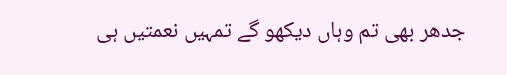جدھر بھی تم وہاں دیکھو گے تمہیں نعمتیں ہی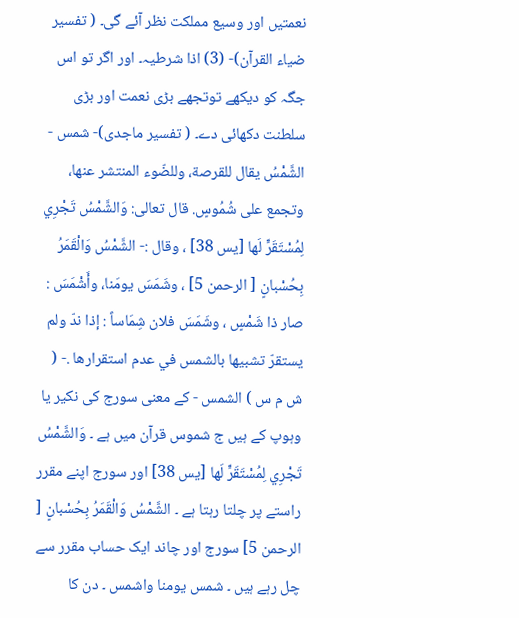نعمتیں اور وسیع مملکت نظر آئے گی۔ ( تفسیر ضیاء القرآن)- (3) اذا شرطیہ۔ اور اگر تو اس جگہ کو دیکھے توتجھے بڑی نعمت اور بڑی سلطنت دکھائی دے۔ ( تفسیر ماجدی)- شمس - الشَّمْسُ يقال للقرصة، وللضّوء المنتشر عنها، وتجمع علی شُمُوسٍ. قال تعالی: وَالشَّمْسُ تَجْرِي لِمُسْتَقَرٍّ لَها [يس 38] ، وقال :- الشَّمْسُ وَالْقَمَرُ بِحُسْبانٍ [ الرحمن 5] ، وشَمَسَ يومَنا، وأَشْمَسَ : صار ذا شَمْسٍ ، وشَمَسَ فلان شِمَاساً : إذا ندّ ولم يستقرّ تشبيها بالشمس في عدم استقرارها .- ( ش م س ) الشمس - کے معنی سورج کی نکیر یا وہوپ کے ہیں ج شموس قرآن میں ہے ۔ وَالشَّمْسُ تَجْرِي لِمُسْتَقَرٍّ لَها [يس 38] اور سورج اپنے مقرر راستے پر چلتا رہتا ہے ۔ الشَّمْسُ وَالْقَمَرُ بِحُسْبانٍ [ الرحمن 5] سورج اور چاند ایک حساب مقرر سے چل رہے ہیں ۔ شمس یومنا واشمس ۔ دن کا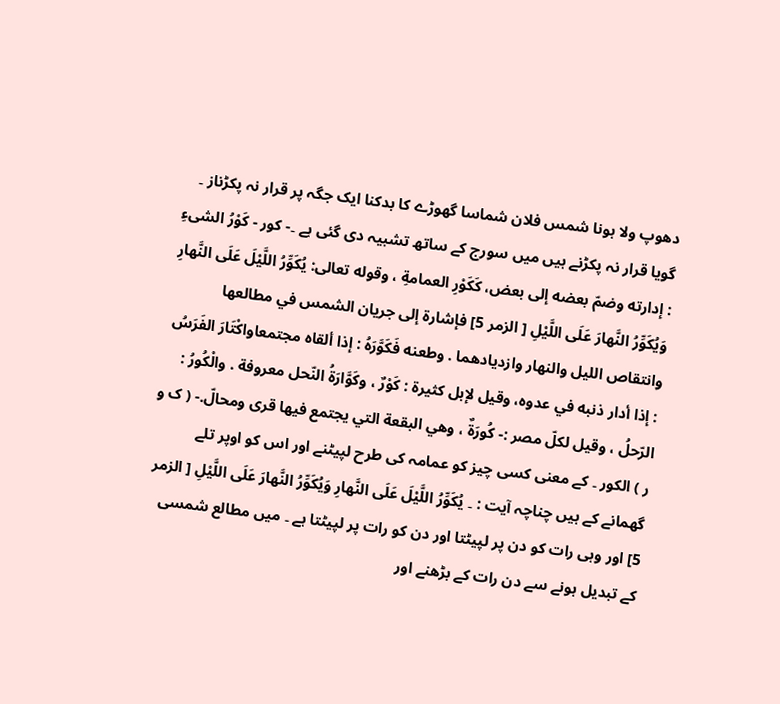دھوپ ولا ہونا شمس فلان شماسا گھوڑے کا بدکنا ایک جگہ پر قرار نہ پکڑناز ۔ گویا قرار نہ پکڑنے ہیں میں سورج کے ساتھ تشبیہ دی گئی ہے ۔- كور - كَوْرُ الشیءِ : إدارته وضمّ بعضه إلى بعض، كَكَوْرِ العمامةِ ، وقوله تعالی: يُكَوِّرُ اللَّيْلَ عَلَى النَّهارِ وَيُكَوِّرُ النَّهارَ عَلَى اللَّيْلِ [ الزمر 5] فإشارة إلى جریان الشمس في مطالعها وانتقاص اللیل والنهار وازدیادهما . وطعنه فَكَوَّرَهُ : إذا ألقاه مجتمعاواکْتَارَ الفَرَسُ : إذا أدار ذنبه في عدوه، وقیل لإبل کثيرة : كَوْرٌ ، وكَوَّارَةُ النّحل معروفة . والْكُورُ : الرّحلُ ، وقیل لكلّ مصر :- كُورَةٌ ، وهي البقعة التي يجتمع فيها قری ومحالّ.- ( ک و ر ) الکور ۔ کے معنی کسی چیز کو عمامہ کی طرح لپیٹنے اور اس کو اوپر تلے گھمانے کے ہیں چناچہ آیت : ۔ يُكَوِّرُ اللَّيْلَ عَلَى النَّهارِ وَيُكَوِّرُ النَّهارَ عَلَى اللَّيْلِ [ الزمر 5] اور وہی رات کو دن پر لپیٹتا اور دن کو رات پر لپیٹتا ہے ۔ میں مطالع شمسی کے تبدیل ہونے سے دن رات کے بڑھنے اور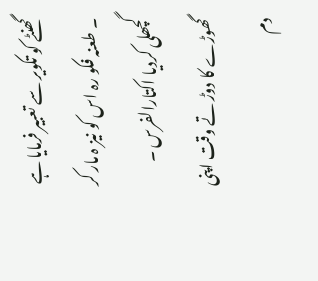گھنٹے کو تکویر سے تعبیر فرمایا ہے ۔ طعنہ فکو رہ اس کو نیز ہ مار کر گچھلی کردیا اکتارالفرس ۔ گھوڑے کا دوڑ تے وقت اپنی دم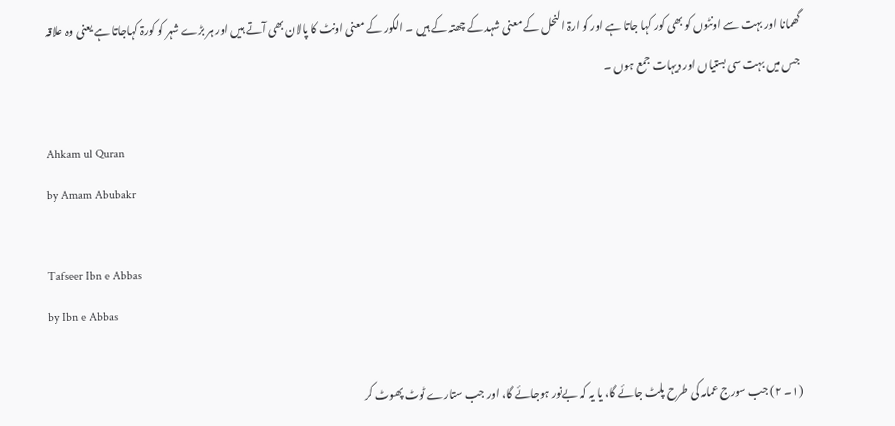گھمانا اور بہت سے اونٹوں کو بھی کور کہا جاتا ہے اور کو ارۃ النحل کے معنی شہد کے چھتہ کے ہیں ۔ الکور کے معنی اونٹ کا پالان بھی آتے ہیں اور ہر بڑے شہر کو کورۃ کہاجاتا ہے یعنی وہ علاقہ جس میں بہت سی بستیاں اور دیہات جمع ہوں ۔

Ahkam ul Quran
by Amam Abubakr

Tafseer Ibn e Abbas
by Ibn e Abbas

(١۔ ٢) جب سورج عمامہ کی طرح پلٹ جائے گا، یا یہ کہ بےنور ہوجائے گا، اور جب ستارے ٹوٹ پھوٹ کر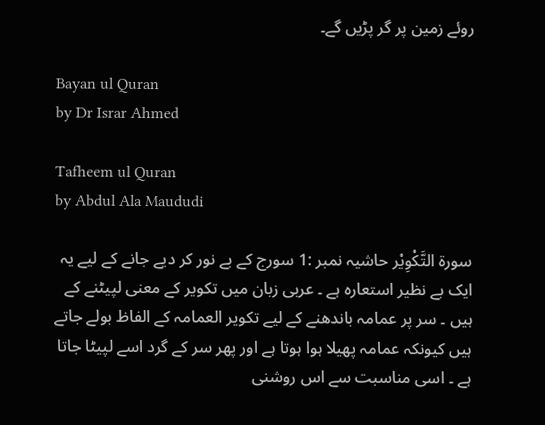روئے زمین پر گر پڑیں گے۔

Bayan ul Quran
by Dr Israr Ahmed

Tafheem ul Quran
by Abdul Ala Maududi

سورة التَّكْوِیْر حاشیہ نمبر :1 سورج کے بے نور کر دیے جانے کے لیے یہ ایک بے نظیر استعارہ ہے ۔ عربی زبان میں تکویر کے معنی لپیٹنے کے ہیں ۔ سر پر عمامہ باندھنے کے لیے تکویر العمامہ کے الفاظ بولے جاتے ہیں کیونکہ عمامہ پھیلا ہوا ہوتا ہے اور پھر سر کے گرد اسے لپیٹا جاتا ہے ۔ اسی مناسبت سے اس روشنی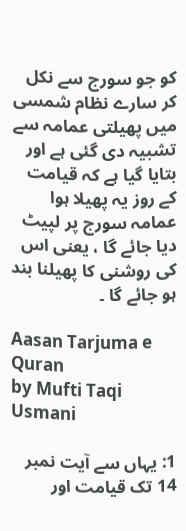کو جو سورج سے نکل کر سارے نظام شمسی میں پھیلتی عمامہ سے تشبیہ دی گئی ہے اور بتایا گیا ہے کہ قیامت کے روز یہ پھیلا ہوا عمامہ سورج پر لپیٹ دیا جائے گا ، یعنی اس کی روشنی کا پھیلنا بند ہو جائے گا ۔

Aasan Tarjuma e Quran
by Mufti Taqi Usmani

1: یہاں سے آیت نمبر 14 تک قیامت اور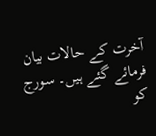آخرت کے حالات بیان فرمائے گئے ہیں۔ سورج کو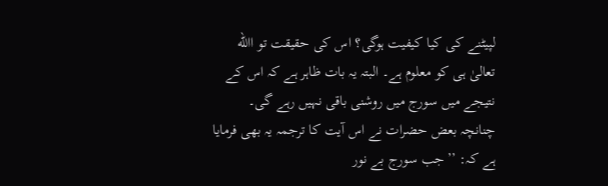لپیٹنے کی کیا کیفیت ہوگی؟ اس کی حقیقت تو االله تعالیٰ ہی کو معلوم ہے۔ البتہ یہ بات ظاہر ہے کہ اس کے نتیجے میں سورج میں روشنی باقی نہیں رہے گی۔ چنانچہ بعض حضرات نے اس آیت کا ترجمہ یہ بھی فرمایا ہے کہ: ’’جب سورج بے نور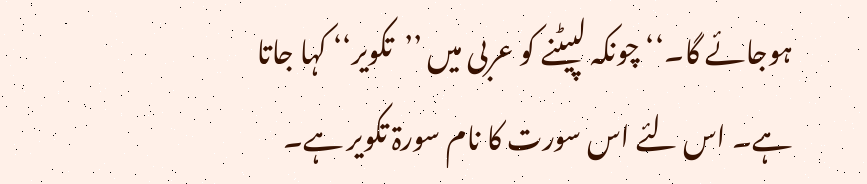ہوجائے گا۔‘‘ چونکہ لپیٹنے کو عربی میں ’’تکویر‘‘ کہا جاتا ہے۔ اس لئے اس سورت کا نام سورۃ تکویر ہے۔